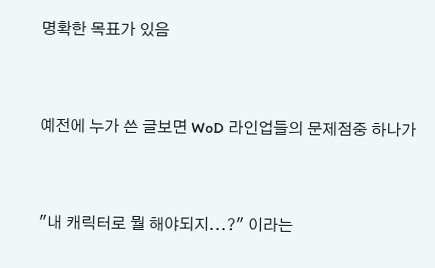명확한 목표가 있음


예전에 누가 쓴 글보면 WoD 라인업들의 문제점중 하나가


"내 캐릭터로 뭘 해야되지...?" 이라는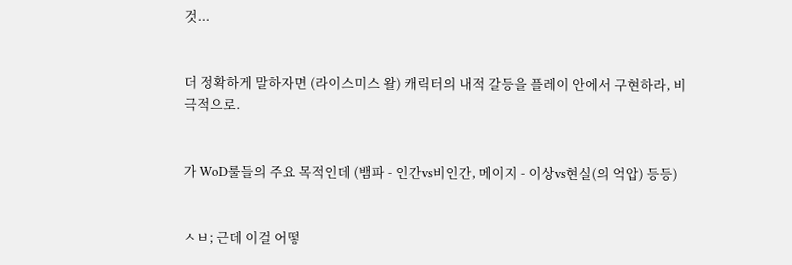것...


더 정확하게 말하자면 (라이스미스 왈) 캐릭터의 내적 갈등을 플레이 안에서 구현하라, 비극적으로.


가 WoD룰들의 주요 목적인데 (뱀파 - 인간vs비인간, 메이지 - 이상vs현실(의 억압) 등등)


ㅅㅂ; 근데 이걸 어떻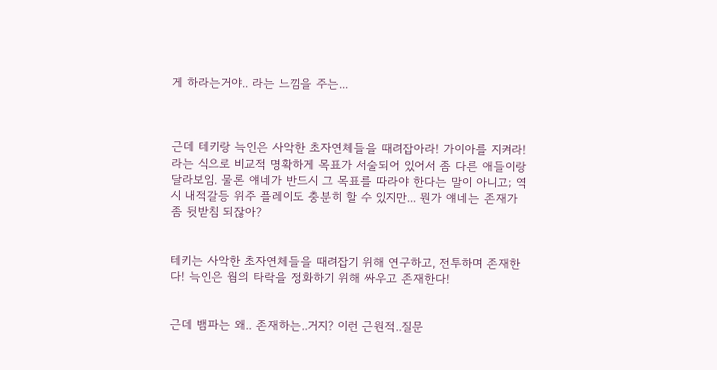게 하라는거야.. 라는 느낌을 주는...



근데 테키랑 늑인은 사악한 초자연체들을 때려잡아라! 가이아를 지켜라! 라는 식으로 비교적 명확하게 목표가 서술되어 있어서 좀 다른 애들이랑 달라보임. 물론 얘네가 반드시 그 목표를 따라야 한다는 말이 아니고; 역시 내적갈등 위주 플레이도 충분히 할 수 있지만... 뭔가 얘네는 존재가 좀 뒷받침 되잖아?


테키는 사악한 초자연체들을 때려잡기 위해 연구하고, 전투하며 존재한다! 늑인은 웜의 타락을 정화하기 위해 싸우고 존재한다!


근데 뱀파는 왜.. 존재하는..거지? 이런 근원적..질문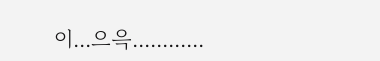이...으윽............